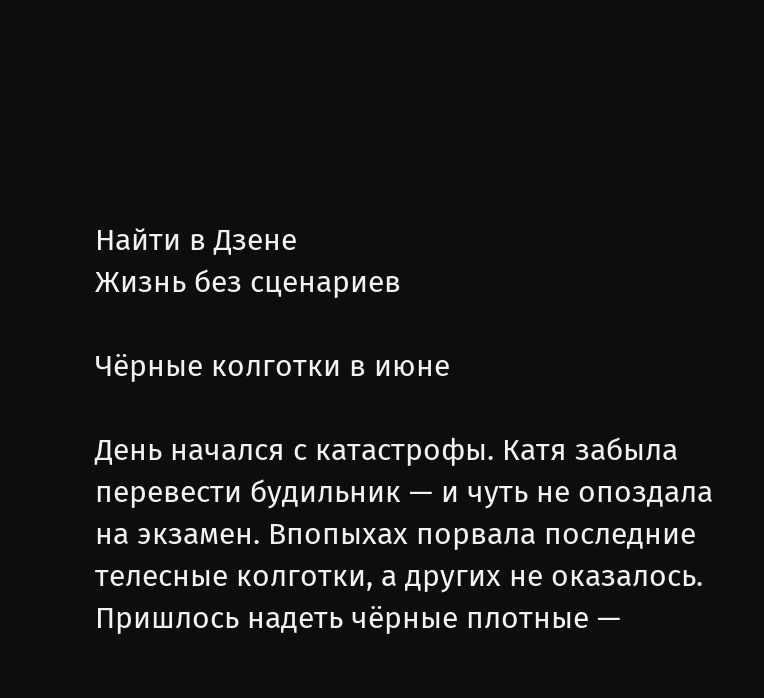Найти в Дзене
Жизнь без сценариев

Чёрные колготки в июне

День начался с катастрофы. Катя забыла перевести будильник — и чуть не опоздала на экзамен. Впопыхах порвала последние телесные колготки, а других не оказалось. Пришлось надеть чёрные плотные —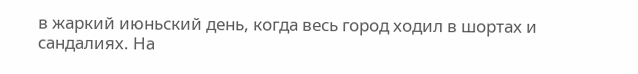в жаркий июньский день, когда весь город ходил в шортах и сандалиях. На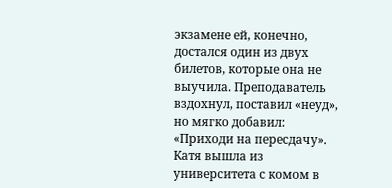экзамене ей, конечно, достался один из двух билетов, которые она не выучила. Преподаватель вздохнул, поставил «неуд», но мягко добавил: «Приходи на пересдачу». Катя вышла из университета с комом в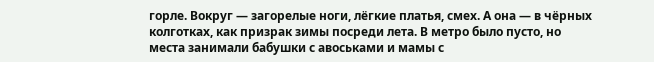горле. Вокруг — загорелые ноги, лёгкие платья, смех. А она — в чёрных колготках, как призрак зимы посреди лета. В метро было пусто, но места занимали бабушки с авоськами и мамы с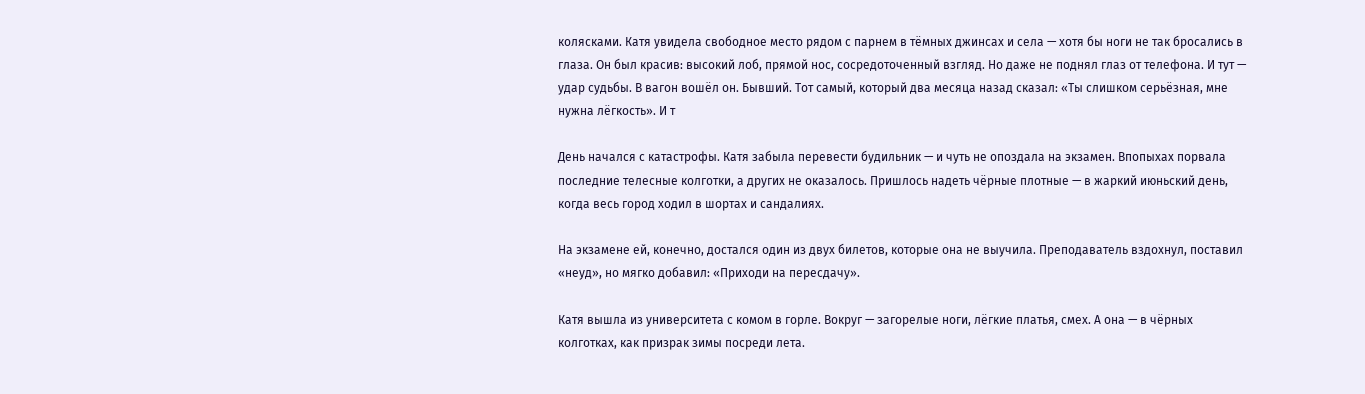колясками. Катя увидела свободное место рядом с парнем в тёмных джинсах и села — хотя бы ноги не так бросались в глаза. Он был красив: высокий лоб, прямой нос, сосредоточенный взгляд. Но даже не поднял глаз от телефона. И тут — удар судьбы. В вагон вошёл он. Бывший. Тот самый, который два месяца назад сказал: «Ты слишком серьёзная, мне нужна лёгкость». И т

День начался с катастрофы. Катя забыла перевести будильник — и чуть не опоздала на экзамен. Впопыхах порвала последние телесные колготки, а других не оказалось. Пришлось надеть чёрные плотные — в жаркий июньский день, когда весь город ходил в шортах и сандалиях.

На экзамене ей, конечно, достался один из двух билетов, которые она не выучила. Преподаватель вздохнул, поставил «неуд», но мягко добавил: «Приходи на пересдачу».

Катя вышла из университета с комом в горле. Вокруг — загорелые ноги, лёгкие платья, смех. А она — в чёрных колготках, как призрак зимы посреди лета.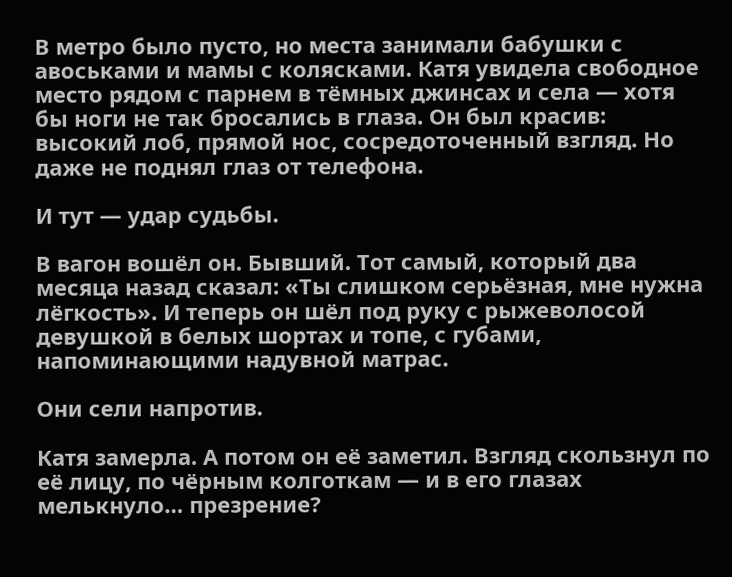В метро было пусто, но места занимали бабушки с авоськами и мамы с колясками. Катя увидела свободное место рядом с парнем в тёмных джинсах и села — хотя бы ноги не так бросались в глаза. Он был красив: высокий лоб, прямой нос, сосредоточенный взгляд. Но даже не поднял глаз от телефона.

И тут — удар судьбы.

В вагон вошёл он. Бывший. Тот самый, который два месяца назад сказал: «Ты слишком серьёзная, мне нужна лёгкость». И теперь он шёл под руку с рыжеволосой девушкой в белых шортах и топе, с губами, напоминающими надувной матрас.

Они сели напротив.

Катя замерла. А потом он её заметил. Взгляд скользнул по её лицу, по чёрным колготкам — и в его глазах мелькнуло… презрение?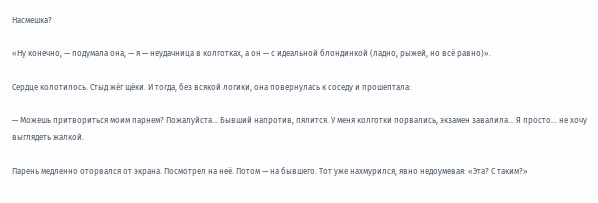Насмешка?

«Ну конечно, — подумала она, — я — неудачница в колготках, а он — с идеальной блондинкой (ладно, рыжей, но всё равно)».

Сердце колотилось. Стыд жёг щёки. И тогда, без всякой логики, она повернулась к соседу и прошептала:

— Можешь притвориться моим парнем? Пожалуйста… Бывший напротив, пялится. У меня колготки порвались, экзамен завалила… Я просто… не хочу выглядеть жалкой.

Парень медленно оторвался от экрана. Посмотрел на неё. Потом — на бывшего. Тот уже нахмурился, явно недоумевая: «Эта? С таким?»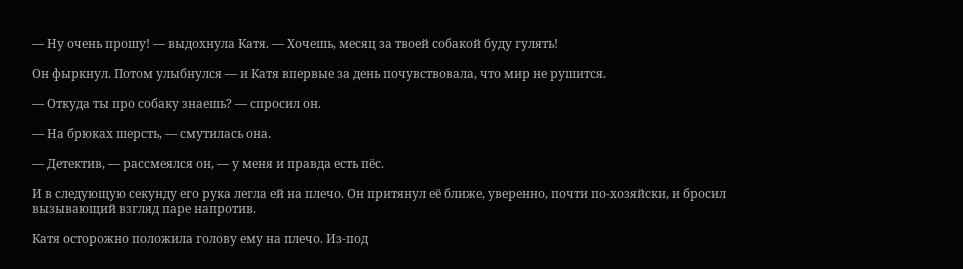— Ну очень прошу! — выдохнула Катя. — Хочешь, месяц за твоей собакой буду гулять!

Он фыркнул. Потом улыбнулся — и Катя впервые за день почувствовала, что мир не рушится.

— Откуда ты про собаку знаешь? — спросил он.

— На брюках шерсть, — смутилась она.

— Детектив, — рассмеялся он, — у меня и правда есть пёс.

И в следующую секунду его рука легла ей на плечо. Он притянул её ближе, уверенно, почти по-хозяйски, и бросил вызывающий взгляд паре напротив.

Катя осторожно положила голову ему на плечо. Из-под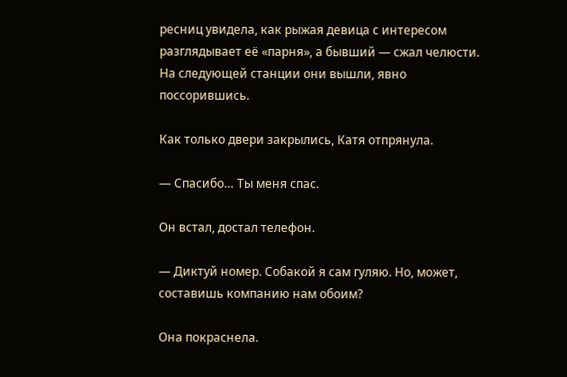ресниц увидела, как рыжая девица с интересом разглядывает её «парня», а бывший — сжал челюсти. На следующей станции они вышли, явно поссорившись.

Как только двери закрылись, Катя отпрянула.

— Спасибо… Ты меня спас.

Он встал, достал телефон.

— Диктуй номер. Собакой я сам гуляю. Но, может, составишь компанию нам обоим?

Она покраснела.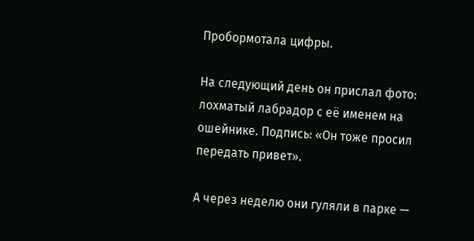Пробормотала цифры.

На следующий день он прислал фото: лохматый лабрадор с её именем на ошейнике. Подпись: «Он тоже просил передать привет».

А через неделю они гуляли в парке —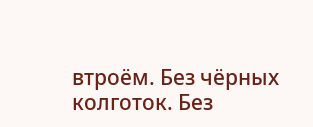втроём. Без чёрных колготок. Без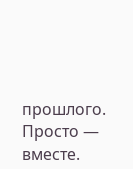прошлого. Просто — вместе.